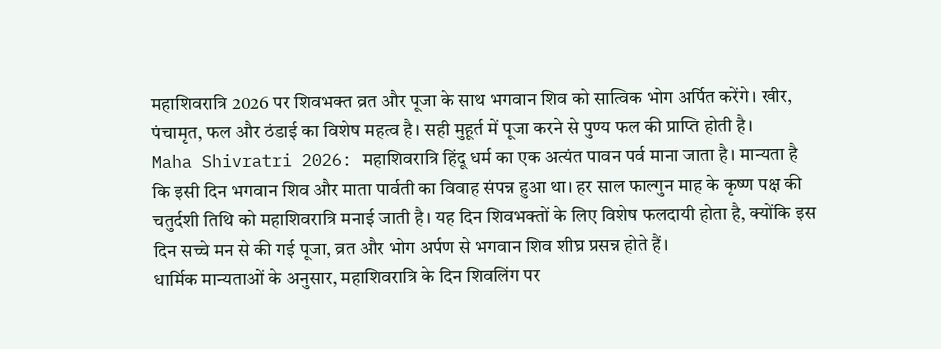महाशिवरात्रि 2026 पर शिवभक्त व्रत और पूजा के साथ भगवान शिव को सात्विक भोग अर्पित करेंगे। खीर, पंचामृत, फल और ठंडाई का विशेष महत्व है। सही मुहूर्त में पूजा करने से पुण्य फल की प्राप्ति होती है।
Maha Shivratri 2026: महाशिवरात्रि हिंदू धर्म का एक अत्यंत पावन पर्व माना जाता है। मान्यता है कि इसी दिन भगवान शिव और माता पार्वती का विवाह संपन्न हुआ था। हर साल फाल्गुन माह के कृष्ण पक्ष की चतुर्दशी तिथि को महाशिवरात्रि मनाई जाती है। यह दिन शिवभक्तों के लिए विशेष फलदायी होता है, क्योंकि इस दिन सच्चे मन से की गई पूजा, व्रत और भोग अर्पण से भगवान शिव शीघ्र प्रसन्न होते हैं।
धार्मिक मान्यताओं के अनुसार, महाशिवरात्रि के दिन शिवलिंग पर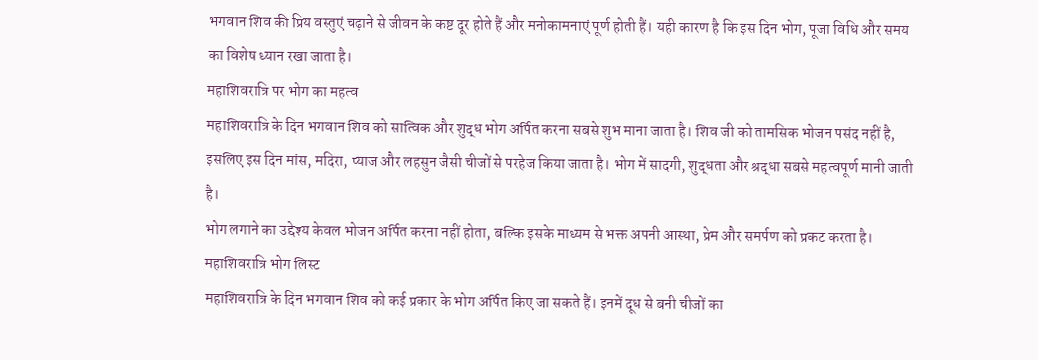भगवान शिव की प्रिय वस्तुएं चढ़ाने से जीवन के कष्ट दूर होते हैं और मनोकामनाएं पूर्ण होती हैं। यही कारण है कि इस दिन भोग, पूजा विधि और समय का विशेष ध्यान रखा जाता है।
महाशिवरात्रि पर भोग का महत्व
महाशिवरात्रि के दिन भगवान शिव को सात्विक और शुद्ध भोग अर्पित करना सबसे शुभ माना जाता है। शिव जी को तामसिक भोजन पसंद नहीं है, इसलिए इस दिन मांस, मदिरा, प्याज और लहसुन जैसी चीजों से परहेज किया जाता है। भोग में सादगी, शुद्धता और श्रद्धा सबसे महत्वपूर्ण मानी जाती है।
भोग लगाने का उद्देश्य केवल भोजन अर्पित करना नहीं होता, बल्कि इसके माध्यम से भक्त अपनी आस्था, प्रेम और समर्पण को प्रकट करता है।
महाशिवरात्रि भोग लिस्ट
महाशिवरात्रि के दिन भगवान शिव को कई प्रकार के भोग अर्पित किए जा सकते हैं। इनमें दूध से बनी चीजों का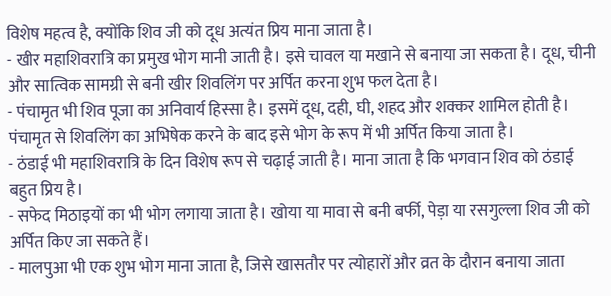विशेष महत्व है, क्योंकि शिव जी को दूध अत्यंत प्रिय माना जाता है।
- खीर महाशिवरात्रि का प्रमुख भोग मानी जाती है। इसे चावल या मखाने से बनाया जा सकता है। दूध, चीनी और सात्विक सामग्री से बनी खीर शिवलिंग पर अर्पित करना शुभ फल देता है।
- पंचामृत भी शिव पूजा का अनिवार्य हिस्सा है। इसमें दूध, दही, घी, शहद और शक्कर शामिल होती है। पंचामृत से शिवलिंग का अभिषेक करने के बाद इसे भोग के रूप में भी अर्पित किया जाता है।
- ठंडाई भी महाशिवरात्रि के दिन विशेष रूप से चढ़ाई जाती है। माना जाता है कि भगवान शिव को ठंडाई बहुत प्रिय है।
- सफेद मिठाइयों का भी भोग लगाया जाता है। खोया या मावा से बनी बर्फी, पेड़ा या रसगुल्ला शिव जी को अर्पित किए जा सकते हैं।
- मालपुआ भी एक शुभ भोग माना जाता है, जिसे खासतौर पर त्योहारों और व्रत के दौरान बनाया जाता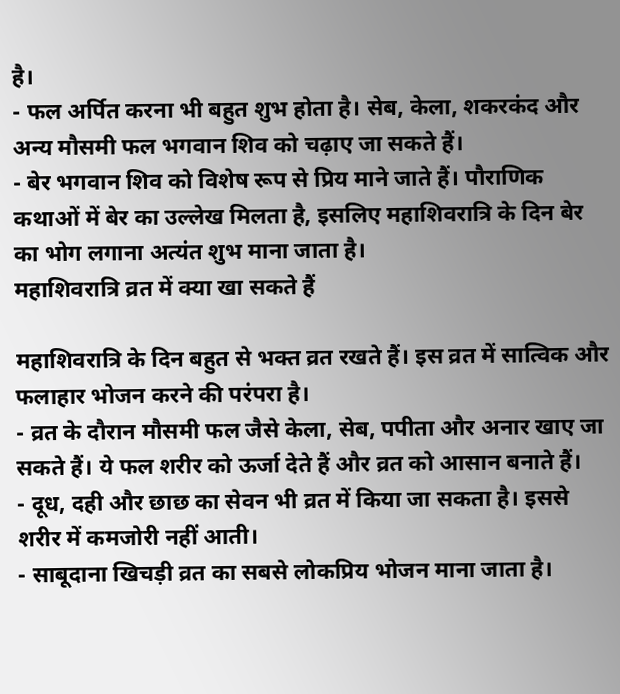है।
- फल अर्पित करना भी बहुत शुभ होता है। सेब, केला, शकरकंद और अन्य मौसमी फल भगवान शिव को चढ़ाए जा सकते हैं।
- बेर भगवान शिव को विशेष रूप से प्रिय माने जाते हैं। पौराणिक कथाओं में बेर का उल्लेख मिलता है, इसलिए महाशिवरात्रि के दिन बेर का भोग लगाना अत्यंत शुभ माना जाता है।
महाशिवरात्रि व्रत में क्या खा सकते हैं

महाशिवरात्रि के दिन बहुत से भक्त व्रत रखते हैं। इस व्रत में सात्विक और फलाहार भोजन करने की परंपरा है।
- व्रत के दौरान मौसमी फल जैसे केला, सेब, पपीता और अनार खाए जा सकते हैं। ये फल शरीर को ऊर्जा देते हैं और व्रत को आसान बनाते हैं।
- दूध, दही और छाछ का सेवन भी व्रत में किया जा सकता है। इससे शरीर में कमजोरी नहीं आती।
- साबूदाना खिचड़ी व्रत का सबसे लोकप्रिय भोजन माना जाता है।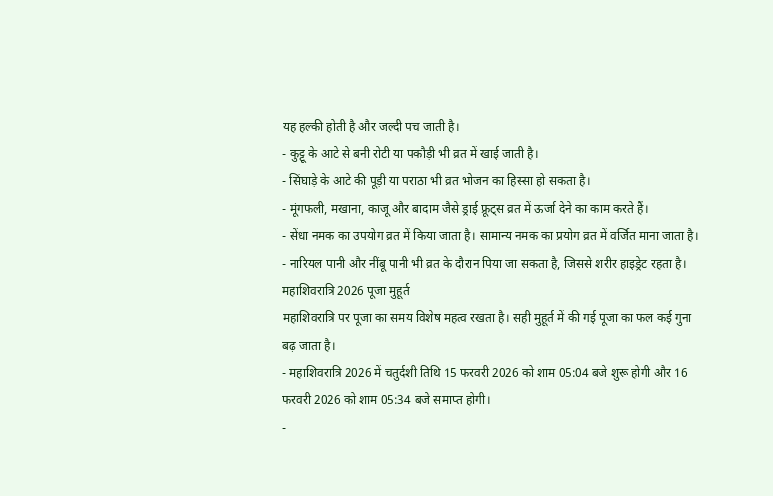यह हल्की होती है और जल्दी पच जाती है।
- कुट्टू के आटे से बनी रोटी या पकौड़ी भी व्रत में खाई जाती है।
- सिंघाड़े के आटे की पूड़ी या पराठा भी व्रत भोजन का हिस्सा हो सकता है।
- मूंगफली, मखाना, काजू और बादाम जैसे ड्राई फ्रूट्स व्रत में ऊर्जा देने का काम करते हैं।
- सेंधा नमक का उपयोग व्रत में किया जाता है। सामान्य नमक का प्रयोग व्रत में वर्जित माना जाता है।
- नारियल पानी और नींबू पानी भी व्रत के दौरान पिया जा सकता है, जिससे शरीर हाइड्रेट रहता है।
महाशिवरात्रि 2026 पूजा मुहूर्त
महाशिवरात्रि पर पूजा का समय विशेष महत्व रखता है। सही मुहूर्त में की गई पूजा का फल कई गुना बढ़ जाता है।
- महाशिवरात्रि 2026 में चतुर्दशी तिथि 15 फरवरी 2026 को शाम 05:04 बजे शुरू होगी और 16 फरवरी 2026 को शाम 05:34 बजे समाप्त होगी।
-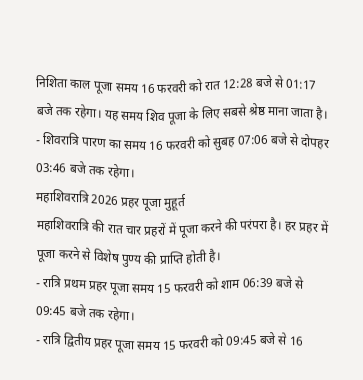निशिता काल पूजा समय 16 फरवरी को रात 12:28 बजे से 01:17 बजे तक रहेगा। यह समय शिव पूजा के लिए सबसे श्रेष्ठ माना जाता है।
- शिवरात्रि पारण का समय 16 फरवरी को सुबह 07:06 बजे से दोपहर 03:46 बजे तक रहेगा।
महाशिवरात्रि 2026 प्रहर पूजा मुहूर्त
महाशिवरात्रि की रात चार प्रहरों में पूजा करने की परंपरा है। हर प्रहर में पूजा करने से विशेष पुण्य की प्राप्ति होती है।
- रात्रि प्रथम प्रहर पूजा समय 15 फरवरी को शाम 06:39 बजे से 09:45 बजे तक रहेगा।
- रात्रि द्वितीय प्रहर पूजा समय 15 फरवरी को 09:45 बजे से 16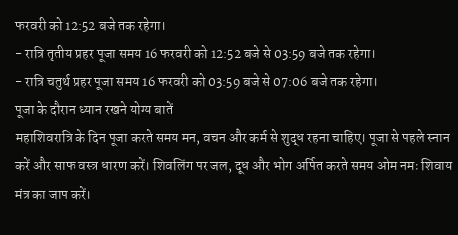फरवरी को 12:52 बजे तक रहेगा।
- रात्रि तृतीय प्रहर पूजा समय 16 फरवरी को 12:52 बजे से 03:59 बजे तक रहेगा।
- रात्रि चतुर्थ प्रहर पूजा समय 16 फरवरी को 03:59 बजे से 07:06 बजे तक रहेगा।
पूजा के दौरान ध्यान रखने योग्य बातें
महाशिवरात्रि के दिन पूजा करते समय मन, वचन और कर्म से शुद्ध रहना चाहिए। पूजा से पहले स्नान करें और साफ वस्त्र धारण करें। शिवलिंग पर जल, दूध और भोग अर्पित करते समय ओम नमः शिवाय मंत्र का जाप करें।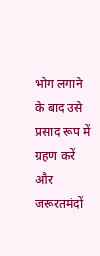भोग लगाने के बाद उसे प्रसाद रूप में ग्रहण करें और जरूरतमंदों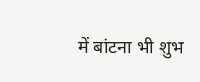में बांटना भी शुभ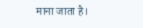माना जाता है।